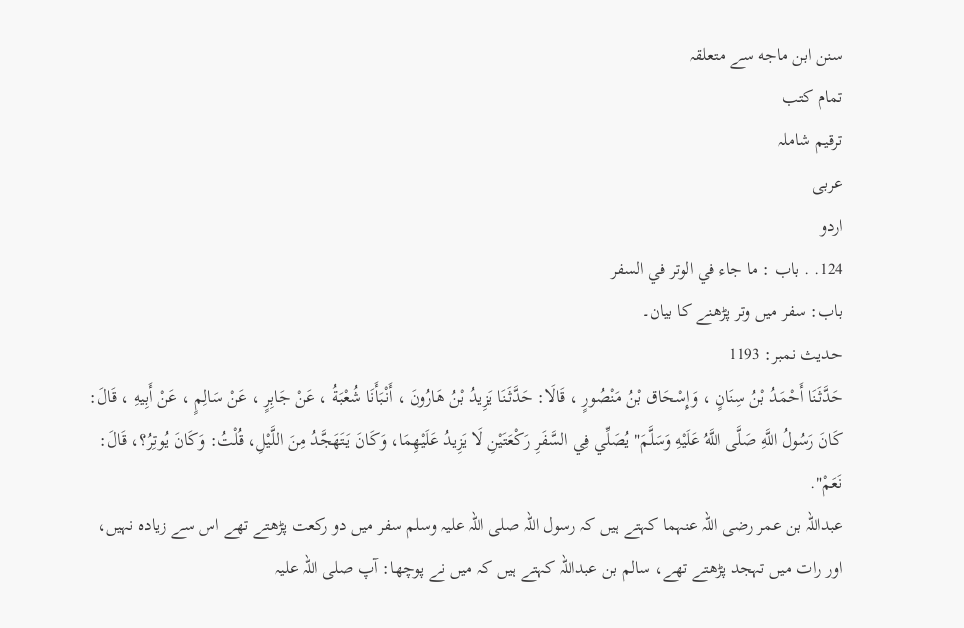سنن ابن ماجه سے متعلقہ
تمام کتب
ترقیم شاملہ
عربی
اردو
124. . باب : ما جاء في الوتر في السفر
باب: سفر میں وتر پڑھنے کا بیان۔
حدیث نمبر: 1193
حَدَّثَنَا أَحْمَدُ بْنُ سِنَانٍ ، وَإِسْحَاق بْنُ مَنْصُورٍ ، قَالَا: حَدَّثَنَا يَزِيدُ بْنُ هَارُونَ ، أَنْبَأَنَا شُعْبَةُ ، عَنْ جَابِرٍ ، عَنْ سَالِمٍ ، عَنْ أَبِيهِ ، قَالَ: كَانَ رَسُولُ اللَّهِ صَلَّى اللَّهُ عَلَيْهِ وَسَلَّمَ" يُصَلِّي فِي السَّفَرِ رَكْعَتَيْنِ لَا يَزِيدُ عَلَيْهِمَا، وَكَانَ يَتَهَجَّدُ مِنَ اللَّيْلِ، قُلْتُ: وَكَانَ يُوتِرُ؟، قَالَ: نَعَمْ".
عبداللہ بن عمر رضی اللہ عنہما کہتے ہیں کہ رسول اللہ صلی اللہ علیہ وسلم سفر میں دو رکعت پڑھتے تھے اس سے زیادہ نہیں، اور رات میں تہجد پڑھتے تھے، سالم بن عبداللہ کہتے ہیں کہ میں نے پوچھا: آپ صلی اللہ علیہ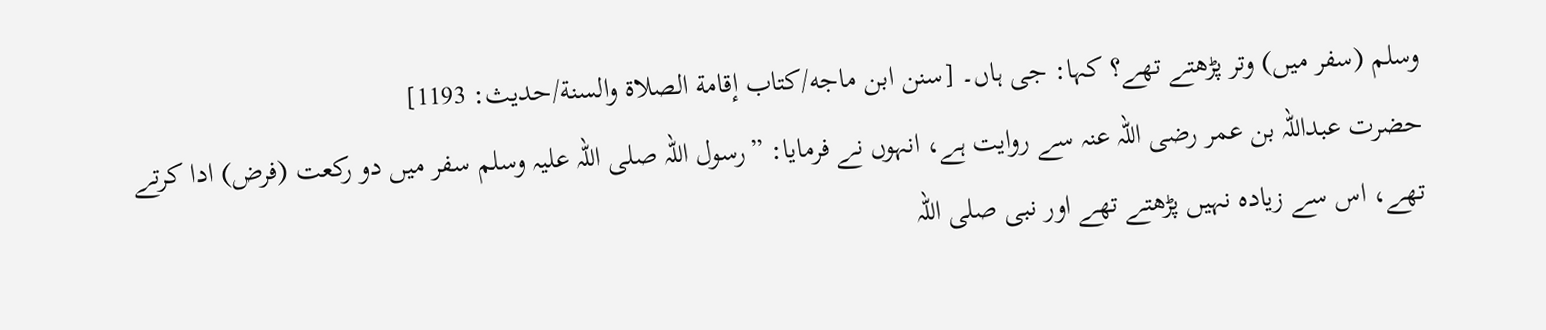وسلم (سفر میں) وتر پڑھتے تھے؟ کہا: جی ہاں۔ [سنن ابن ماجه/كتاب إقامة الصلاة والسنة/حدیث: 1193]
حضرت عبداللہ بن عمر رضی اللہ عنہ سے روایت ہے، انہوں نے فرمایا: ”رسول اللہ صلی اللہ علیہ وسلم سفر میں دو رکعت (فرض) ادا کرتے تھے، اس سے زیادہ نہیں پڑھتے تھے اور نبی صلی اللہ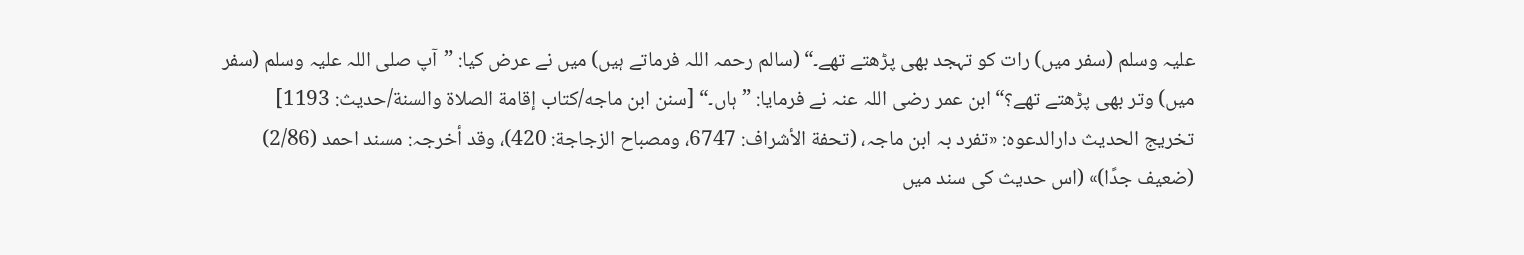علیہ وسلم (سفر میں) رات کو تہجد بھی پڑھتے تھے۔“ (سالم رحمہ اللہ فرماتے ہیں) میں نے عرض کیا: ”آپ صلی اللہ علیہ وسلم (سفر میں) وتر بھی پڑھتے تھے؟“ ابن عمر رضی اللہ عنہ نے فرمایا: ”ہاں۔“ [سنن ابن ماجه/كتاب إقامة الصلاة والسنة/حدیث: 1193]
تخریج الحدیث دارالدعوہ: «تفرد بہ ابن ماجہ، (تحفة الأشراف: 6747، ومصباح الزجاجة: 420)، وقد أخرجہ: مسند احمد (2/86) (ضعیف جدًا)» (اس حدیث کی سند میں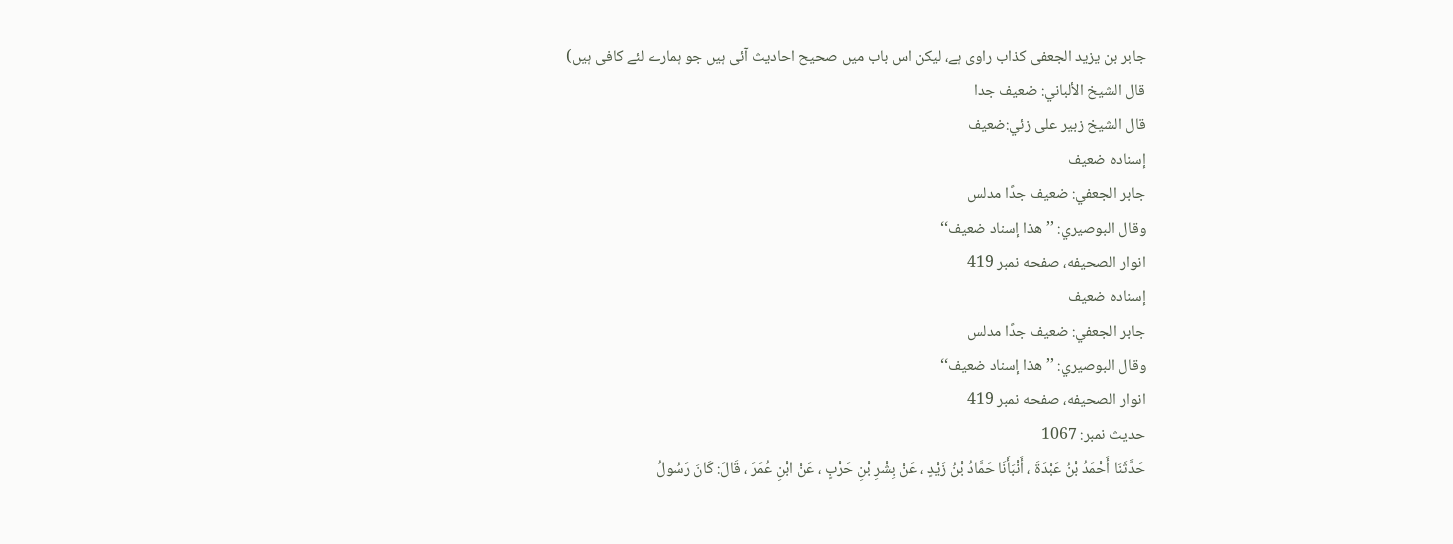جابر بن یزید الجعفی کذاب راوی ہے، لیکن اس باب میں صحیح احادیث آئی ہیں جو ہمارے لئے کافی ہیں)
قال الشيخ الألباني: ضعيف جدا
قال الشيخ زبير على زئي:ضعيف
إسناده ضعيف
جابر الجعفي: ضعيف جدًا مدلس
وقال البوصيري: ’’ ھذا إسناد ضعيف‘‘
انوار الصحيفه، صفحه نمبر 419
إسناده ضعيف
جابر الجعفي: ضعيف جدًا مدلس
وقال البوصيري: ’’ ھذا إسناد ضعيف‘‘
انوار الصحيفه، صفحه نمبر 419
حدیث نمبر: 1067
حَدَّثَنَا أَحْمَدُ بْنُ عَبْدَةَ ، أَنْبَأَنَا حَمَّادُ بْنُ زَيْدٍ ، عَنْ بِشْرِ بْنِ حَرْبٍ ، عَنْ ابْنِ عُمَرَ ، قَالَ: كَانَ رَسُولُ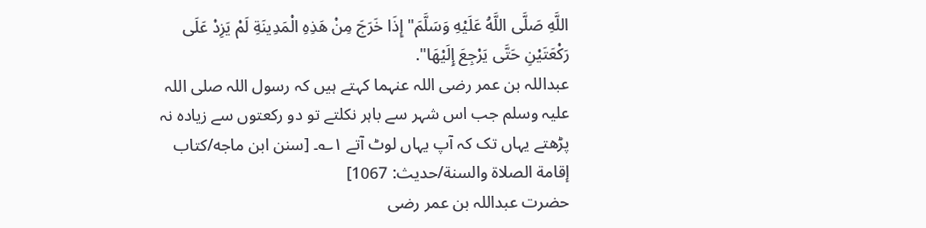اللَّهِ صَلَّى اللَّهُ عَلَيْهِ وَسَلَّمَ" إِذَا خَرَجَ مِنْ هَذِهِ الْمَدِينَةِ لَمْ يَزِدْ عَلَى رَكْعَتَيْنِ حَتَّى يَرْجِعَ إِلَيْهَا".
عبداللہ بن عمر رضی اللہ عنہما کہتے ہیں کہ رسول اللہ صلی اللہ علیہ وسلم جب اس شہر سے باہر نکلتے تو دو رکعتوں سے زیادہ نہ پڑھتے یہاں تک کہ آپ یہاں لوٹ آتے ۱؎۔ [سنن ابن ماجه/كتاب إقامة الصلاة والسنة/حدیث: 1067]
حضرت عبداللہ بن عمر رضی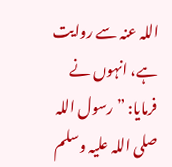اللہ عنہ سے روایت ہے، انہوں نے فرمایا: ”رسول اللہ صلی اللہ علیہ وسلم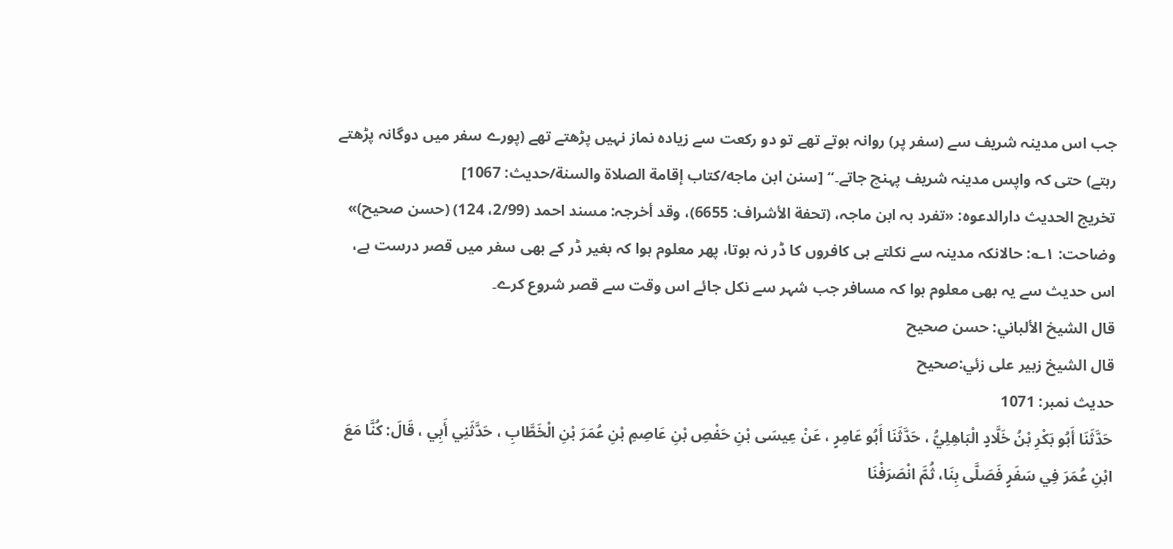جب اس مدینہ شریف سے (سفر پر) روانہ ہوتے تھے تو دو رکعت سے زیادہ نماز نہیں پڑھتے تھے (پورے سفر میں دوگانہ پڑھتے رہتے) حتی کہ واپس مدینہ شریف پہنچ جاتے۔“ [سنن ابن ماجه/كتاب إقامة الصلاة والسنة/حدیث: 1067]
تخریج الحدیث دارالدعوہ: «تفرد بہ ابن ماجہ، (تحفة الأشراف: 6655)، وقد أخرجہ: مسند احمد (2/99، 124) (حسن صحیح)»
وضاحت: ۱؎: حالانکہ مدینہ سے نکلتے ہی کافروں کا ڈر نہ ہوتا، پھر معلوم ہوا کہ بغیر ڈر کے بھی سفر میں قصر درست ہے، اس حدیث سے یہ بھی معلوم ہوا کہ مسافر جب شہر سے نکل جائے اس وقت سے قصر شروع کرے۔
قال الشيخ الألباني: حسن صحيح
قال الشيخ زبير على زئي:صحيح
حدیث نمبر: 1071
حَدَّثَنَا أَبُو بَكْرِ بْنُ خَلَّادٍ الْبَاهِلِيُّ ، حَدَّثَنَا أَبُو عَامِرٍ ، عَنْ عِيسَى بْنِ حَفْصِ بْنِ عَاصِمِ بْنِ عُمَرَ بْنِ الْخَطَّابِ ، حَدَّثَنِي أَبِي ، قَالَ: كُنَّا مَعَ ابْنِ عُمَرَ فِي سَفَرٍ فَصَلَّى بِنَا، ثُمَّ انْصَرَفْنَا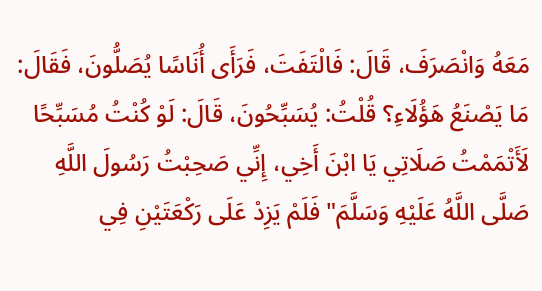مَعَهُ وَانْصَرَفَ، قَالَ: فَالْتَفَتَ، فَرَأَى أُنَاسًا يُصَلُّونَ، فَقَالَ: مَا يَصْنَعُ هَؤُلَاءِ؟ قُلْتُ: يُسَبِّحُونَ، قَالَ: لَوْ كُنْتُ مُسَبِّحًا لَأَتْمَمْتُ صَلَاتِي يَا ابْنَ أَخِي، إِنِّي صَحِبْتُ رَسُولَ اللَّهِ صَلَّى اللَّهُ عَلَيْهِ وَسَلَّمَ" فَلَمْ يَزِدْ عَلَى رَكْعَتَيْنِ فِي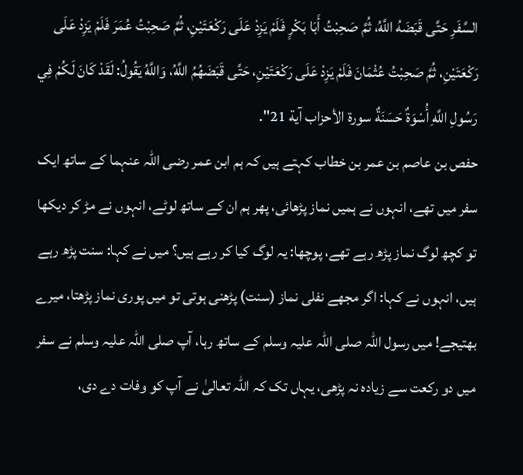السَّفَرِ حَتَّى قَبَضَهُ اللَّهُ، ثُمَّ صَحِبْتُ أَبَا بَكْرٍ فَلَمْ يَزِدْ عَلَى رَكْعَتَيْنِ، ثُمَّ صَحِبْتُ عُمَرَ فَلَمْ يَزِدْ عَلَى رَكْعَتَيْنِ، ثُمَّ صَحِبْتُ عُثْمَانَ فَلَمْ يَزِدْ عَلَى رَكْعَتَيْنِ، حَتَّى قَبَضَهُمُ اللَّهُ، وَاللَّهُ يَقُولُ: لَقَدْ كَانَ لَكُمْ فِي رَسُولِ اللَّهِ أُسْوَةٌ حَسَنَةٌ سورة الأحزاب آية 21".
حفص بن عاصم بن عمر بن خطاب کہتے ہیں کہ ہم ابن عمر رضی اللہ عنہما کے ساتھ ایک سفر میں تھے، انہوں نے ہمیں نماز پڑھائی، پھر ہم ان کے ساتھ لوٹے، انہوں نے مڑ کر دیکھا تو کچھ لوگ نماز پڑھ رہے تھے، پوچھا: یہ لوگ کیا کر رہے ہیں؟ میں نے کہا: سنت پڑھ رہے ہیں، انہوں نے کہا: اگر مجھے نفلی نماز (سنت) پڑھنی ہوتی تو میں پوری نماز پڑھتا، میرے بھتیجے! میں رسول اللہ صلی اللہ علیہ وسلم کے ساتھ رہا، آپ صلی اللہ علیہ وسلم نے سفر میں دو رکعت سے زیادہ نہ پڑھی، یہاں تک کہ اللہ تعالیٰ نے آپ کو وفات دے دی،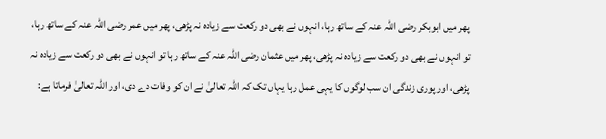پھر میں ابوبکر رضی اللہ عنہ کے ساتھ رہا، انہوں نے بھی دو رکعت سے زیادہ نہ پڑھی، پھر میں عمر رضی اللہ عنہ کے ساتھ رہا، تو انہوں نے بھی دو رکعت سے زیادہ نہ پڑھی، پھر میں عثمان رضی اللہ عنہ کے ساتھ رہا تو انہوں نے بھی دو رکعت سے زیادہ نہ پڑھی، اور پوری زندگی ان سب لوگوں کا یہی عمل رہا یہاں تک کہ اللہ تعالیٰ نے ان کو وفات دے دی، اور اللہ تعالیٰ فرماتا ہے: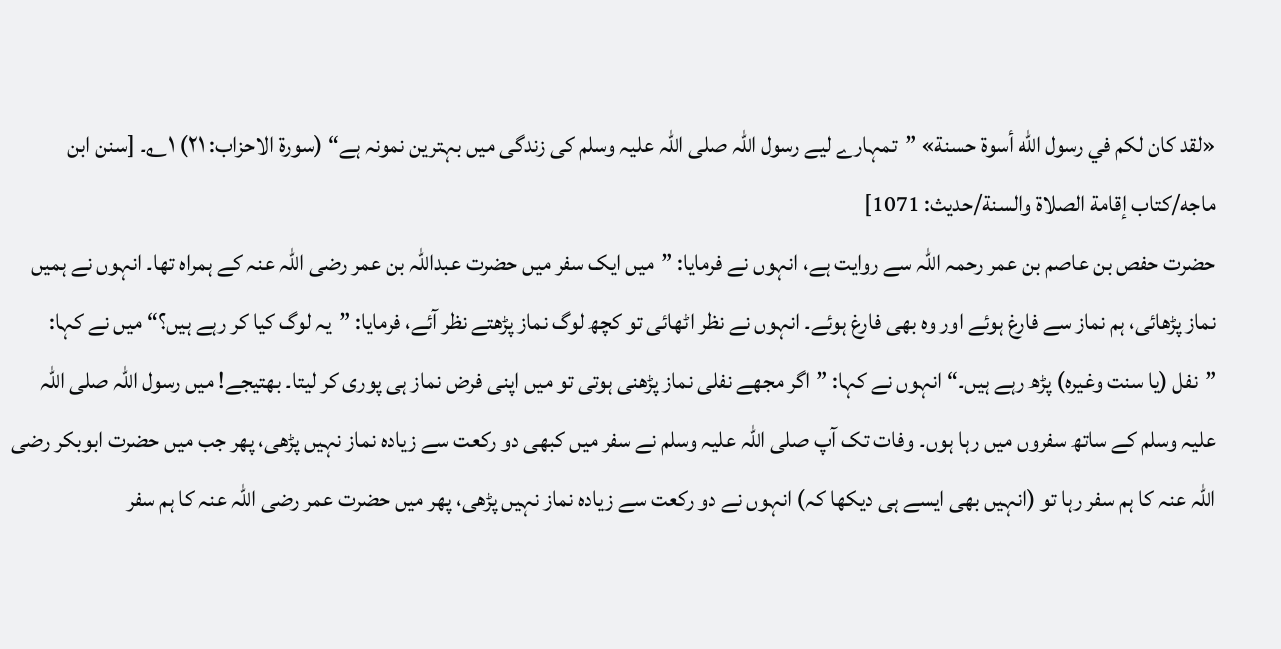«لقد كان لكم في رسول الله أسوة حسنة» ”تمہارے لیے رسول اللہ صلی اللہ علیہ وسلم کی زندگی میں بہترین نمونہ ہے“ (سورۃ الاحزاب: ۲۱) ۱؎۔ [سنن ابن ماجه/كتاب إقامة الصلاة والسنة/حدیث: 1071]
حضرت حفص بن عاصم بن عمر رحمہ اللہ سے روایت ہے، انہوں نے فرمایا: ”میں ایک سفر میں حضرت عبداللہ بن عمر رضی اللہ عنہ کے ہمراہ تھا۔ انہوں نے ہمیں نماز پڑھائی، ہم نماز سے فارغ ہوئے اور وہ بھی فارغ ہوئے۔ انہوں نے نظر اٹھائی تو کچھ لوگ نماز پڑھتے نظر آئے، فرمایا: ”یہ لوگ کیا کر رہے ہیں؟“ میں نے کہا: ”نفل (یا سنت وغیرہ) پڑھ رہے ہیں۔“ انہوں نے کہا: ”اگر مجھے نفلی نماز پڑھنی ہوتی تو میں اپنی فرض نماز ہی پوری کر لیتا۔ بھتیجے! میں رسول اللہ صلی اللہ علیہ وسلم کے ساتھ سفروں میں رہا ہوں۔ وفات تک آپ صلی اللہ علیہ وسلم نے سفر میں کبھی دو رکعت سے زیادہ نماز نہیں پڑھی، پھر جب میں حضرت ابوبکر رضی اللہ عنہ کا ہم سفر رہا تو (انہیں بھی ایسے ہی دیکھا کہ) انہوں نے دو رکعت سے زیادہ نماز نہیں پڑھی، پھر میں حضرت عمر رضی اللہ عنہ کا ہم سفر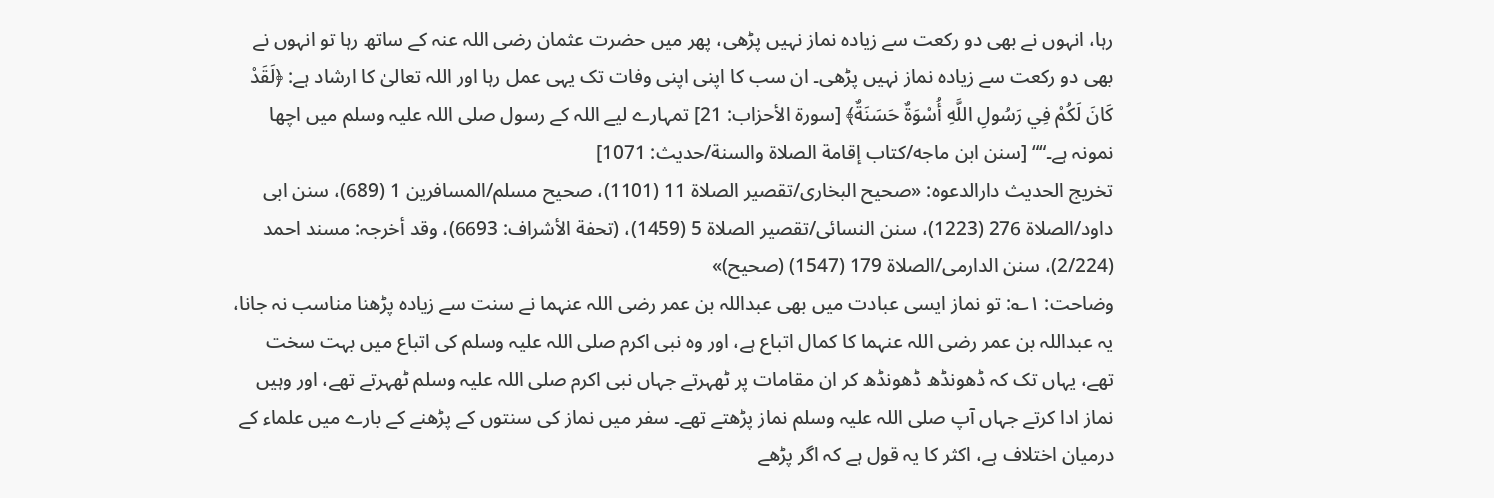رہا، انہوں نے بھی دو رکعت سے زیادہ نماز نہیں پڑھی، پھر میں حضرت عثمان رضی اللہ عنہ کے ساتھ رہا تو انہوں نے بھی دو رکعت سے زیادہ نماز نہیں پڑھی۔ ان سب کا اپنی اپنی وفات تک یہی عمل رہا اور اللہ تعالیٰ کا ارشاد ہے: ﴿لَقَدْ كَانَ لَكُمْ فِي رَسُولِ اللَّهِ أُسْوَةٌ حَسَنَةٌ﴾ [سورة الأحزاب: 21] تمہارے لیے اللہ کے رسول صلی اللہ علیہ وسلم میں اچھا نمونہ ہے۔““ [سنن ابن ماجه/كتاب إقامة الصلاة والسنة/حدیث: 1071]
تخریج الحدیث دارالدعوہ: «صحیح البخاری/تقصیر الصلاة 11 (1101)، صحیح مسلم/المسافرین 1 (689)، سنن ابی داود/الصلاة 276 (1223)، سنن النسائی/تقصیر الصلاة 5 (1459)، (تحفة الأشراف: 6693)، وقد أخرجہ: مسند احمد (2/224)، سنن الدارمی/الصلاة 179 (1547) (صحیح)»
وضاحت: ۱؎: تو نماز ایسی عبادت میں بھی عبداللہ بن عمر رضی اللہ عنہما نے سنت سے زیادہ پڑھنا مناسب نہ جانا، یہ عبداللہ بن عمر رضی اللہ عنہما کا کمال اتباع ہے، اور وہ نبی اکرم صلی اللہ علیہ وسلم کی اتباع میں بہت سخت تھے، یہاں تک کہ ڈھونڈھ ڈھونڈھ کر ان مقامات پر ٹھہرتے جہاں نبی اکرم صلی اللہ علیہ وسلم ٹھہرتے تھے، اور وہیں نماز ادا کرتے جہاں آپ صلی اللہ علیہ وسلم نماز پڑھتے تھے۔ سفر میں نماز کی سنتوں کے پڑھنے کے بارے میں علماء کے درمیان اختلاف ہے، اکثر کا یہ قول ہے کہ اگر پڑھے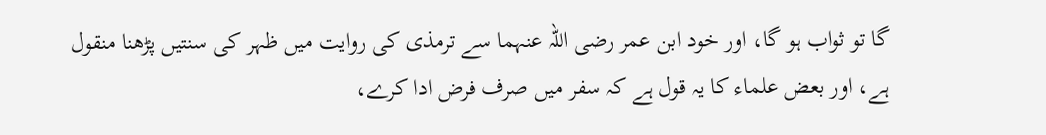گا تو ثواب ہو گا، اور خود ابن عمر رضی اللہ عنہما سے ترمذی کی روایت میں ظہر کی سنتیں پڑھنا منقول ہے، اور بعض علماء کا یہ قول ہے کہ سفر میں صرف فرض ادا کرے،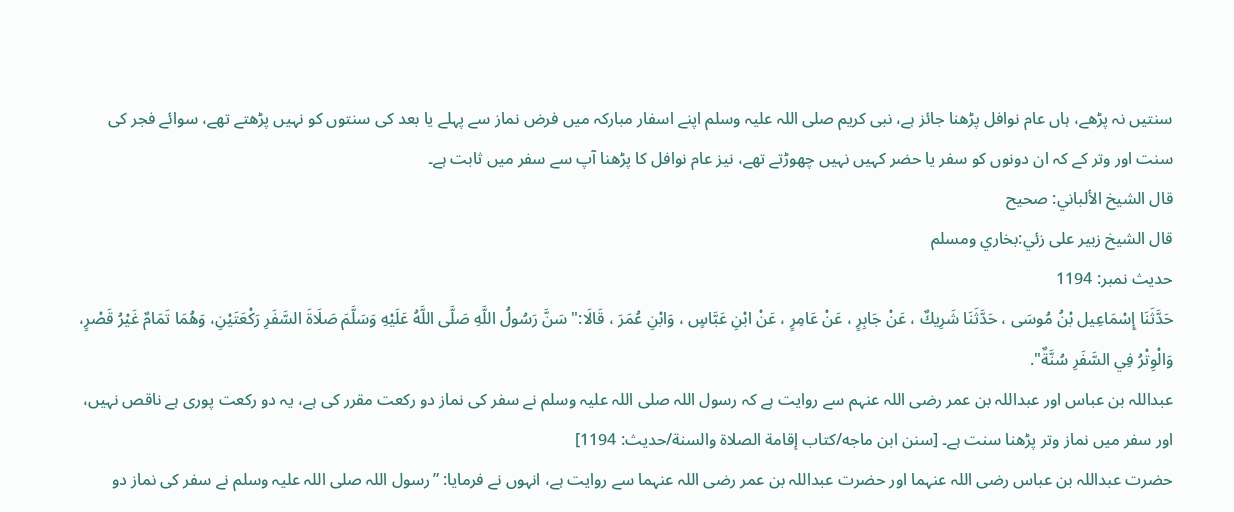سنتیں نہ پڑھے، ہاں عام نوافل پڑھنا جائز ہے، نبی کریم صلی اللہ علیہ وسلم اپنے اسفار مبارکہ میں فرض نماز سے پہلے یا بعد کی سنتوں کو نہیں پڑھتے تھے، سوائے فجر کی سنت اور وتر کے کہ ان دونوں کو سفر یا حضر کہیں نہیں چھوڑتے تھے، نیز عام نوافل کا پڑھنا آپ سے سفر میں ثابت ہے۔
قال الشيخ الألباني: صحيح
قال الشيخ زبير على زئي:بخاري ومسلم
حدیث نمبر: 1194
حَدَّثَنَا إِسْمَاعِيل بْنُ مُوسَى ، حَدَّثَنَا شَرِيكٌ ، عَنْ جَابِرٍ ، عَنْ عَامِرٍ ، عَنْ ابْنِ عَبَّاسٍ ، وَابْنِ عُمَرَ ، قَالَا:" سَنَّ رَسُولُ اللَّهِ صَلَّى اللَّهُ عَلَيْهِ وَسَلَّمَ صَلَاةَ السَّفَرِ رَكْعَتَيْنِ، وَهُمَا تَمَامٌ غَيْرُ قَصْرٍ، وَالْوِتْرُ فِي السَّفَرِ سُنَّةٌ".
عبداللہ بن عباس اور عبداللہ بن عمر رضی اللہ عنہم سے روایت ہے کہ رسول اللہ صلی اللہ علیہ وسلم نے سفر کی نماز دو رکعت مقرر کی ہے، یہ دو رکعت پوری ہے ناقص نہیں، اور سفر میں نماز وتر پڑھنا سنت ہے۔ [سنن ابن ماجه/كتاب إقامة الصلاة والسنة/حدیث: 1194]
حضرت عبداللہ بن عباس رضی اللہ عنہما اور حضرت عبداللہ بن عمر رضی اللہ عنہما سے روایت ہے، انہوں نے فرمایا: ”رسول اللہ صلی اللہ علیہ وسلم نے سفر کی نماز دو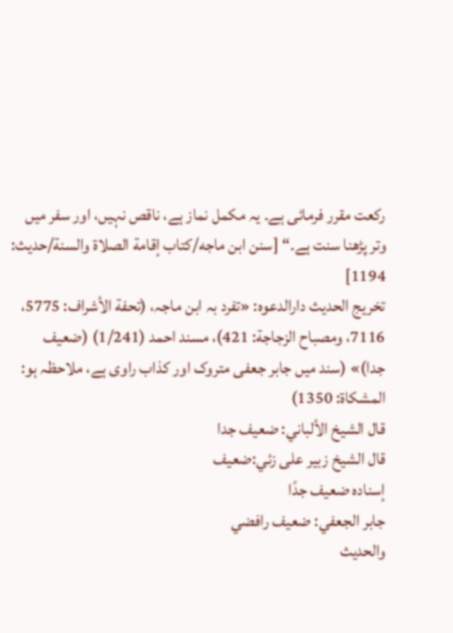رکعت مقرر فرمائی ہے۔ یہ مکمل نماز ہے، ناقص نہیں، اور سفر میں وتر پڑھنا سنت ہے۔“ [سنن ابن ماجه/كتاب إقامة الصلاة والسنة/حدیث: 1194]
تخریج الحدیث دارالدعوہ: «تفرد بہ ابن ماجہ، (تحفة الأشراف: 5775، 7116، ومصباح الزجاجة: 421)، مسند احمد (1/241) (ضعیف جدا)» (سند میں جابر جعفی متروک اور کذاب راوی ہے، ملاحظہ ہو: المشکاة: 1350)
قال الشيخ الألباني: ضعيف جدا
قال الشيخ زبير على زئي:ضعيف
إسناده ضعيف جدًا
جابر الجعفي: ضعيف رافضي
والحديث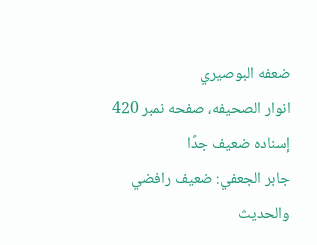ضعفه البوصيري
انوار الصحيفه، صفحه نمبر 420
إسناده ضعيف جدًا
جابر الجعفي: ضعيف رافضي
والحديث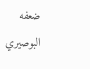ضعفه البوصيري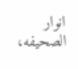انوار الصحيفه،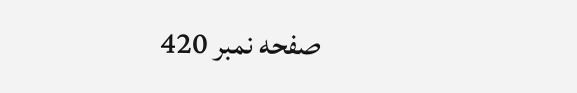صفحه نمبر 420